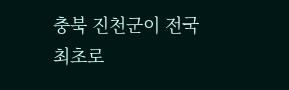충북 진천군이 전국 최초로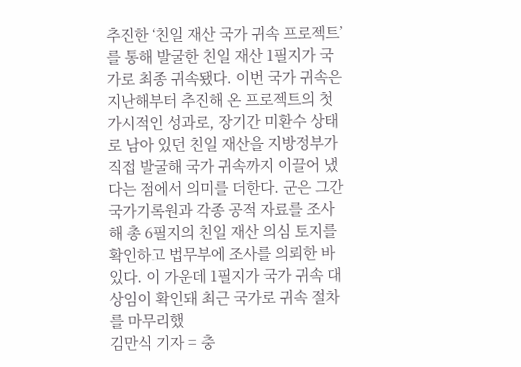추진한 ‘친일 재산 국가 귀속 프로젝트’를 통해 발굴한 친일 재산 1필지가 국가로 최종 귀속됐다. 이번 국가 귀속은 지난해부터 추진해 온 프로젝트의 첫 가시적인 성과로, 장기간 미환수 상태로 남아 있던 친일 재산을 지방정부가 직접 발굴해 국가 귀속까지 이끌어 냈다는 점에서 의미를 더한다. 군은 그간 국가기록원과 각종 공적 자료를 조사해 총 6필지의 친일 재산 의심 토지를 확인하고 법무부에 조사를 의뢰한 바 있다. 이 가운데 1필지가 국가 귀속 대상임이 확인돼 최근 국가로 귀속 절차를 마무리했
김만식 기자 = 충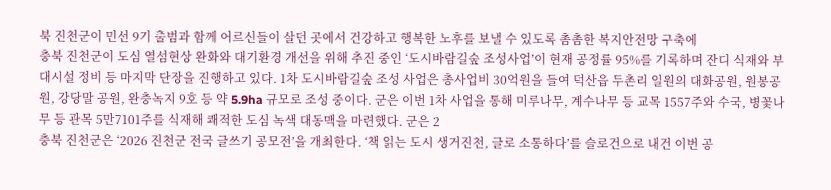북 진천군이 민선 9기 출범과 함께 어르신들이 살던 곳에서 건강하고 행복한 노후를 보낼 수 있도록 촘촘한 복지안전망 구축에
충북 진천군이 도심 열섬현상 완화와 대기환경 개선을 위해 추진 중인 ‘도시바람길숲 조성사업’이 현재 공정률 95%를 기록하며 잔디 식재와 부대시설 정비 등 마지막 단장을 진행하고 있다. 1차 도시바람길숲 조성 사업은 총사업비 30억원을 들여 덕산읍 두촌리 일원의 대화공원, 원봉공원, 강당말 공원, 완충녹지 9호 등 약 5.9ha 규모로 조성 중이다. 군은 이번 1차 사업을 통해 미루나무, 계수나무 등 교목 1557주와 수국, 병꽃나무 등 관목 5만7101주를 식재해 쾌적한 도심 녹색 대동맥을 마련했다. 군은 2
충북 진천군은 ‘2026 진천군 전국 글쓰기 공모전’을 개최한다. ‘책 읽는 도시 생거진천, 글로 소통하다’를 슬로건으로 내건 이번 공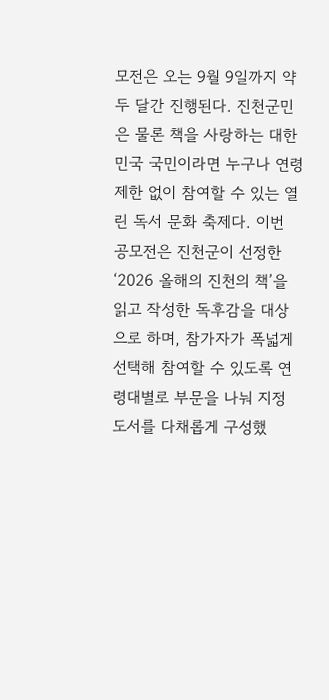모전은 오는 9월 9일까지 약 두 달간 진행된다. 진천군민은 물론 책을 사랑하는 대한민국 국민이라면 누구나 연령 제한 없이 참여할 수 있는 열린 독서 문화 축제다. 이번 공모전은 진천군이 선정한 ‘2026 올해의 진천의 책’을 읽고 작성한 독후감을 대상으로 하며, 참가자가 폭넓게 선택해 참여할 수 있도록 연령대별로 부문을 나눠 지정 도서를 다채롭게 구성했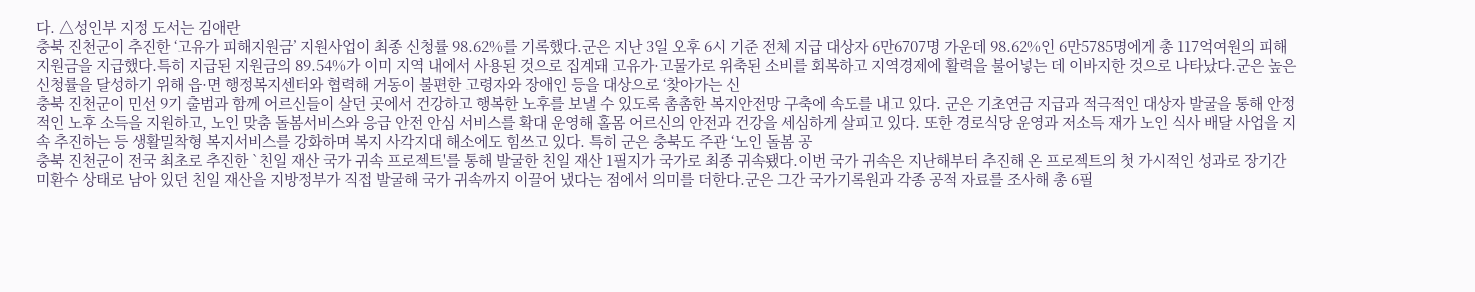다. △성인부 지정 도서는 김애란
충북 진천군이 추진한 ‘고유가 피해지원금’ 지원사업이 최종 신청률 98.62%를 기록했다.군은 지난 3일 오후 6시 기준 전체 지급 대상자 6만6707명 가운데 98.62%인 6만5785명에게 총 117억여원의 피해지원금을 지급했다.특히 지급된 지원금의 89.54%가 이미 지역 내에서 사용된 것으로 집계돼 고유가·고물가로 위축된 소비를 회복하고 지역경제에 활력을 불어넣는 데 이바지한 것으로 나타났다.군은 높은 신청률을 달성하기 위해 읍·면 행정복지센터와 협력해 거동이 불편한 고령자와 장애인 등을 대상으로 ‘찾아가는 신
충북 진천군이 민선 9기 출범과 함께 어르신들이 살던 곳에서 건강하고 행복한 노후를 보낼 수 있도록 촘촘한 복지안전망 구축에 속도를 내고 있다. 군은 기초연금 지급과 적극적인 대상자 발굴을 통해 안정적인 노후 소득을 지원하고, 노인 맞춤 돌봄서비스와 응급 안전 안심 서비스를 확대 운영해 홀몸 어르신의 안전과 건강을 세심하게 살피고 있다. 또한 경로식당 운영과 저소득 재가 노인 식사 배달 사업을 지속 추진하는 등 생활밀착형 복지서비스를 강화하며 복지 사각지대 해소에도 힘쓰고 있다. 특히 군은 충북도 주관 ‘노인 돌봄 공
충북 진천군이 전국 최초로 추진한 `친일 재산 국가 귀속 프로젝트'를 통해 발굴한 친일 재산 1필지가 국가로 최종 귀속됐다.이번 국가 귀속은 지난해부터 추진해 온 프로젝트의 첫 가시적인 성과로 장기간 미환수 상태로 남아 있던 친일 재산을 지방정부가 직접 발굴해 국가 귀속까지 이끌어 냈다는 점에서 의미를 더한다.군은 그간 국가기록원과 각종 공적 자료를 조사해 총 6필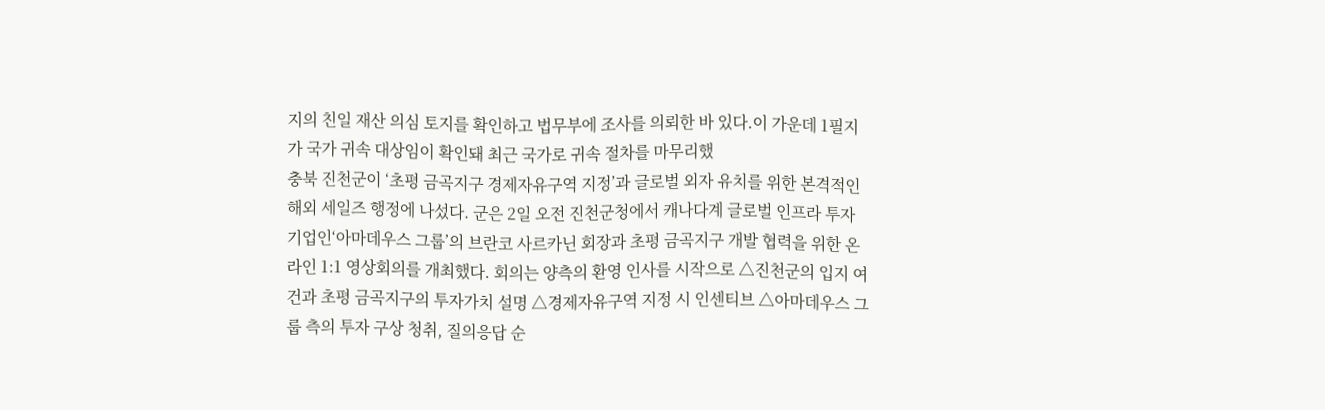지의 친일 재산 의심 토지를 확인하고 법무부에 조사를 의뢰한 바 있다.이 가운데 1필지가 국가 귀속 대상임이 확인돼 최근 국가로 귀속 절차를 마무리했
충북 진천군이 ‘초평 금곡지구 경제자유구역 지정’과 글로벌 외자 유치를 위한 본격적인 해외 세일즈 행정에 나섰다. 군은 2일 오전 진천군청에서 캐나다계 글로벌 인프라 투자 기업인‘아마데우스 그룹’의 브란코 사르카닌 회장과 초평 금곡지구 개발 협력을 위한 온라인 1:1 영상회의를 개최했다. 회의는 양측의 환영 인사를 시작으로 △진천군의 입지 여건과 초평 금곡지구의 투자가치 설명 △경제자유구역 지정 시 인센티브 △아마데우스 그룹 측의 투자 구상 청취, 질의응답 순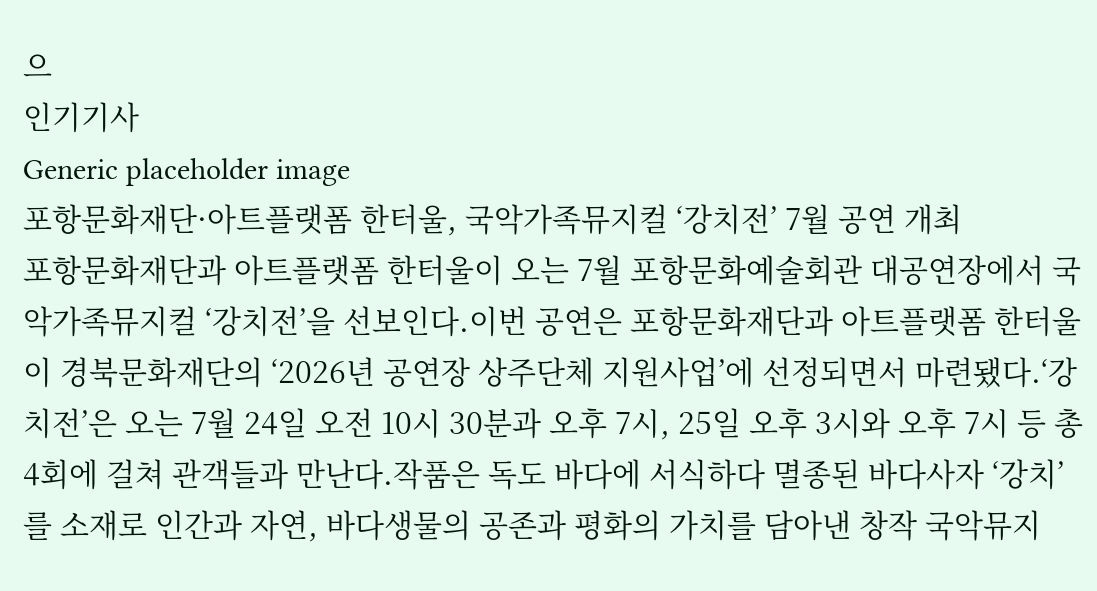으
인기기사
Generic placeholder image
포항문화재단·아트플랫폼 한터울, 국악가족뮤지컬 ‘강치전’ 7월 공연 개최
포항문화재단과 아트플랫폼 한터울이 오는 7월 포항문화예술회관 대공연장에서 국악가족뮤지컬 ‘강치전’을 선보인다.이번 공연은 포항문화재단과 아트플랫폼 한터울이 경북문화재단의 ‘2026년 공연장 상주단체 지원사업’에 선정되면서 마련됐다.‘강치전’은 오는 7월 24일 오전 10시 30분과 오후 7시, 25일 오후 3시와 오후 7시 등 총 4회에 걸쳐 관객들과 만난다.작품은 독도 바다에 서식하다 멸종된 바다사자 ‘강치’를 소재로 인간과 자연, 바다생물의 공존과 평화의 가치를 담아낸 창작 국악뮤지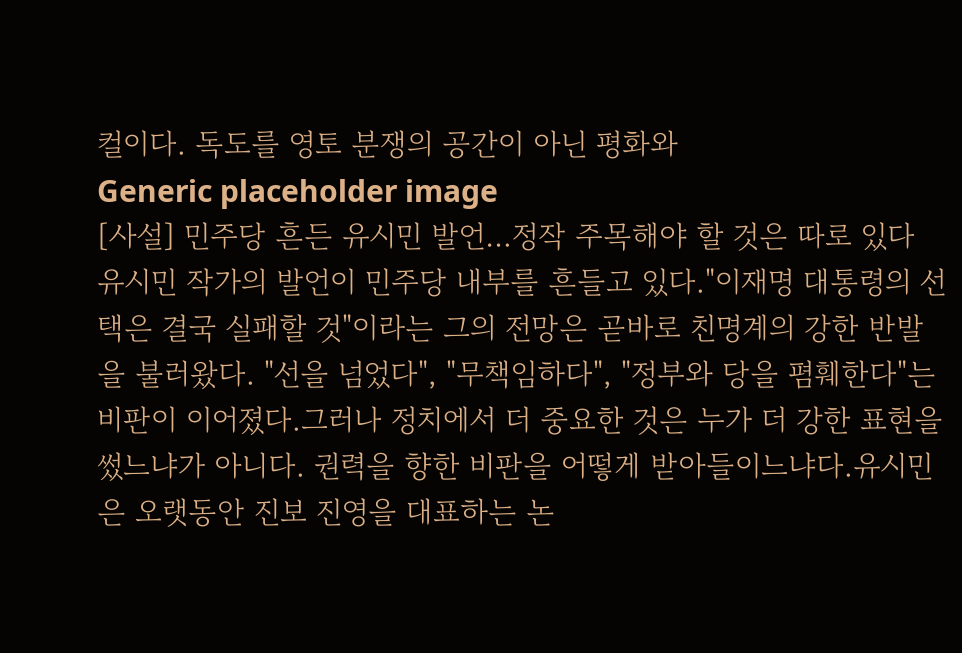컬이다. 독도를 영토 분쟁의 공간이 아닌 평화와
Generic placeholder image
[사설] 민주당 흔든 유시민 발언…정작 주목해야 할 것은 따로 있다
유시민 작가의 발언이 민주당 내부를 흔들고 있다."이재명 대통령의 선택은 결국 실패할 것"이라는 그의 전망은 곧바로 친명계의 강한 반발을 불러왔다. "선을 넘었다", "무책임하다", "정부와 당을 폄훼한다"는 비판이 이어졌다.그러나 정치에서 더 중요한 것은 누가 더 강한 표현을 썼느냐가 아니다. 권력을 향한 비판을 어떻게 받아들이느냐다.유시민은 오랫동안 진보 진영을 대표하는 논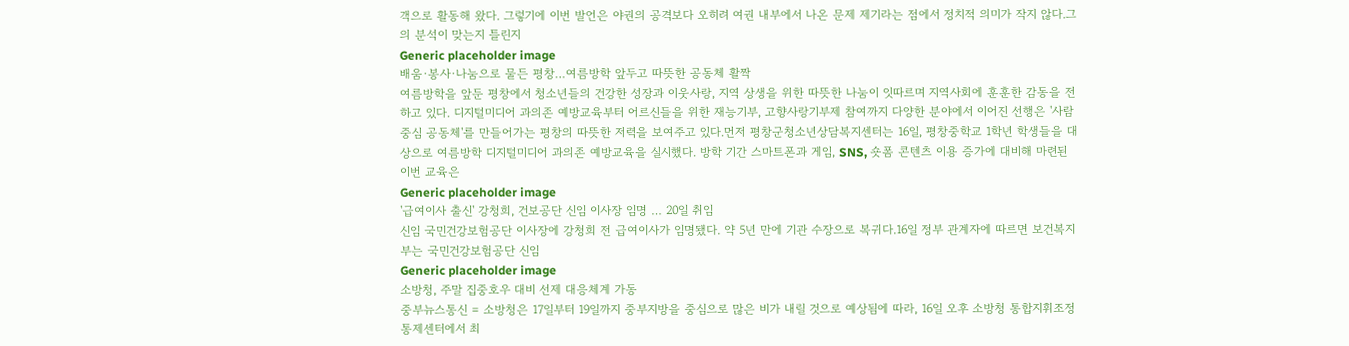객으로 활동해 왔다. 그렇기에 이번 발언은 야권의 공격보다 오히려 여권 내부에서 나온 문제 제기라는 점에서 정치적 의미가 작지 않다.그의 분석이 맞는지 틀린지
Generic placeholder image
배움·봉사·나눔으로 물든 평창…여름방학 앞두고 따뜻한 공동체 활짝
여름방학을 앞둔 평창에서 청소년들의 건강한 성장과 이웃사랑, 지역 상생을 위한 따뜻한 나눔이 잇따르며 지역사회에 훈훈한 감동을 전하고 있다. 디지털미디어 과의존 예방교육부터 어르신들을 위한 재능기부, 고향사랑기부제 참여까지 다양한 분야에서 이어진 선행은 '사람 중심 공동체'를 만들어가는 평창의 따뜻한 저력을 보여주고 있다.먼저 평창군청소년상담복지센터는 16일, 평창중학교 1학년 학생들을 대상으로 여름방학 디지털미디어 과의존 예방교육을 실시했다. 방학 기간 스마트폰과 게임, SNS, 숏폼 콘텐츠 이용 증가에 대비해 마련된 이번 교육은
Generic placeholder image
'급여이사 출신' 강청희, 건보공단 신임 이사장 임명 … 20일 취임
신임 국민건강보험공단 이사장에 강청희 전 급여이사가 임명됐다. 약 5년 만에 기관 수장으로 복귀다.16일 정부 관계자에 따르면 보건복지부는 국민건강보험공단 신임
Generic placeholder image
소방청, 주말 집중호우 대비 선제 대응체계 가동
중부뉴스통신 = 소방청은 17일부터 19일까지 중부지방을 중심으로 많은 비가 내릴 것으로 예상됨에 따라, 16일 오후 소방청 통합지휘조정통제센터에서 최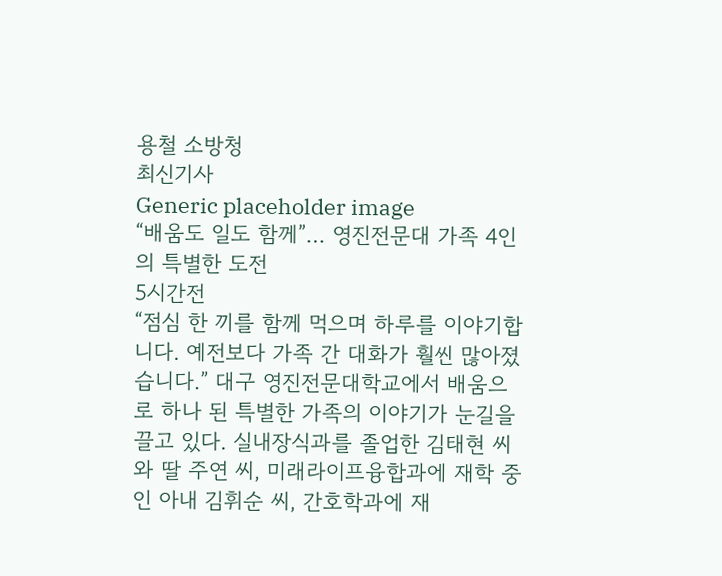용철 소방청
최신기사
Generic placeholder image
“배움도 일도 함께”… 영진전문대 가족 4인의 특별한 도전
5시간전
“점심 한 끼를 함께 먹으며 하루를 이야기합니다. 예전보다 가족 간 대화가 훨씬 많아졌습니다.” 대구 영진전문대학교에서 배움으로 하나 된 특별한 가족의 이야기가 눈길을 끌고 있다. 실내장식과를 졸업한 김태현 씨와 딸 주연 씨, 미래라이프융합과에 재학 중인 아내 김휘순 씨, 간호학과에 재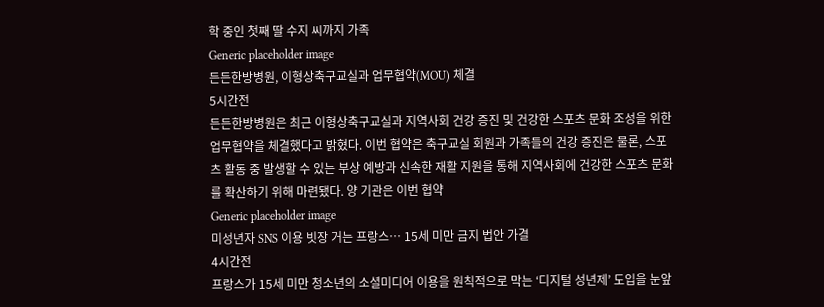학 중인 첫째 딸 수지 씨까지 가족
Generic placeholder image
든든한방병원, 이형상축구교실과 업무협약(MOU) 체결
5시간전
든든한방병원은 최근 이형상축구교실과 지역사회 건강 증진 및 건강한 스포츠 문화 조성을 위한 업무협약을 체결했다고 밝혔다. 이번 협약은 축구교실 회원과 가족들의 건강 증진은 물론, 스포츠 활동 중 발생할 수 있는 부상 예방과 신속한 재활 지원을 통해 지역사회에 건강한 스포츠 문화를 확산하기 위해 마련됐다. 양 기관은 이번 협약
Generic placeholder image
미성년자 SNS 이용 빗장 거는 프랑스… 15세 미만 금지 법안 가결
4시간전
프랑스가 15세 미만 청소년의 소셜미디어 이용을 원칙적으로 막는 ‘디지털 성년제’ 도입을 눈앞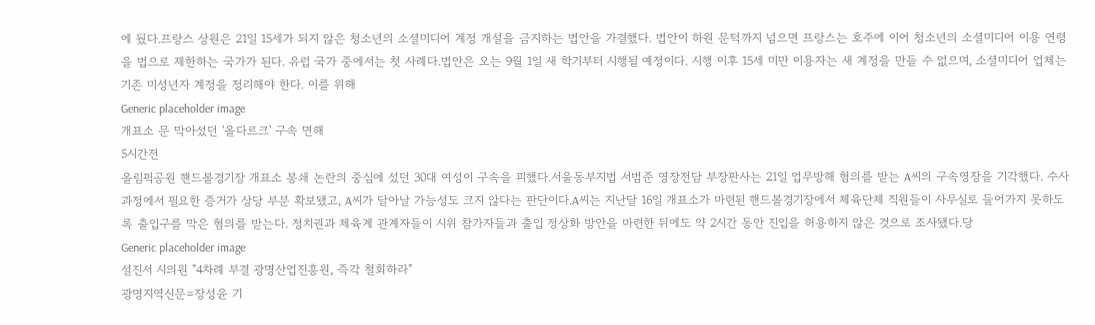에 뒀다.프랑스 상원은 21일 15세가 되지 않은 청소년의 소셜미디어 계정 개설을 금지하는 법안을 가결했다. 법안이 하원 문턱까지 넘으면 프랑스는 호주에 이어 청소년의 소셜미디어 이용 연령을 법으로 제한하는 국가가 된다. 유럽 국가 중에서는 첫 사례다.법안은 오는 9월 1일 새 학기부터 시행될 예정이다. 시행 이후 15세 미만 이용자는 새 계정을 만들 수 없으며, 소셜미디어 업체는 기존 미성년자 계정을 정리해야 한다. 이를 위해
Generic placeholder image
개표소 문 막아섰던 '올다르크' 구속 면해
5시간전
올림픽공원 핸드볼경기장 개표소 봉쇄 논란의 중심에 섰던 30대 여성이 구속을 피했다.서울동부지법 서범준 영장전담 부장판사는 21일 업무방해 혐의를 받는 A씨의 구속영장을 기각했다. 수사 과정에서 필요한 증거가 상당 부분 확보됐고, A씨가 달아날 가능성도 크지 않다는 판단이다.A씨는 지난달 16일 개표소가 마련된 핸드볼경기장에서 체육단체 직원들이 사무실로 들어가지 못하도록 출입구를 막은 혐의를 받는다. 정치권과 체육계 관계자들이 시위 참가자들과 출입 정상화 방안을 마련한 뒤에도 약 2시간 동안 진입을 허용하지 않은 것으로 조사됐다.당
Generic placeholder image
설진서 시의원 "4차례 부결 광명산업진흥원, 즉각 철회하라"
광명지역신문=장성윤 기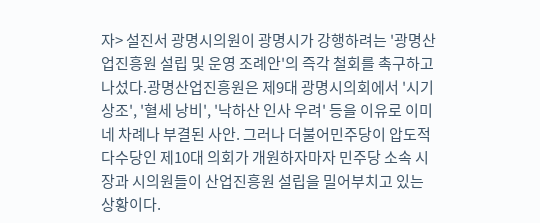자> 설진서 광명시의원이 광명시가 강행하려는 '광명산업진흥원 설립 및 운영 조례안'의 즉각 철회를 촉구하고 나섰다.광명산업진흥원은 제9대 광명시의회에서 '시기상조', '혈세 낭비', '낙하산 인사 우려' 등을 이유로 이미 네 차례나 부결된 사안. 그러나 더불어민주당이 압도적 다수당인 제10대 의회가 개원하자마자 민주당 소속 시장과 시의원들이 산업진흥원 설립을 밀어부치고 있는 상황이다.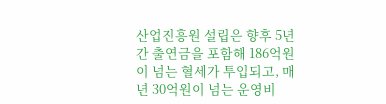산업진흥원 설립은 향후 5년간 출연금을 포함해 186억원이 넘는 혈세가 투입되고, 매년 30억원이 넘는 운영비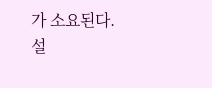가 소요된다. 설